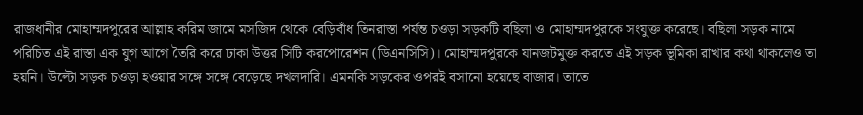রাজধানীর মোহাম্মদপুরের আল্লাহ করিম জামে মসজিদ থেকে বেড়িবাঁধ তিনরাস্তা পর্যন্ত চওড়া সড়কটি বছিলা ও মোহাম্মদপুরকে সংযুক্ত করেছে। বছিলা সড়ক নামে পরিচিত এই রাস্তা এক যুগ আগে তৈরি করে ঢাকা উত্তর সিটি করপোরেশন (ডিএনসিসি)। মোহাম্মদপুরকে যানজটমুক্ত করতে এই সড়ক ভূমিকা রাখার কথা থাকলেও তা হয়নি। উল্টো সড়ক চওড়া হওয়ার সঙ্গে সঙ্গে বেড়েছে দখলদারি। এমনকি সড়কের ওপরই বসানো হয়েছে বাজার। তাতে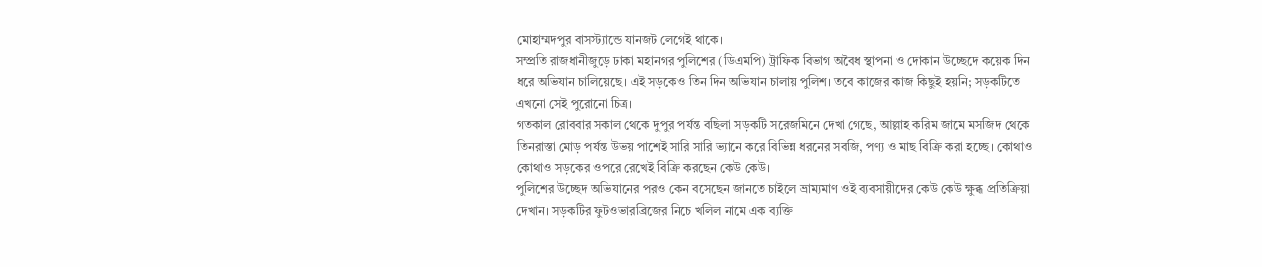মোহাম্মদপুর বাসস্ট্যান্ডে যানজট লেগেই থাকে।
সম্প্রতি রাজধানীজুড়ে ঢাকা মহানগর পুলিশের (ডিএমপি) ট্রাফিক বিভাগ অবৈধ স্থাপনা ও দোকান উচ্ছেদে কয়েক দিন ধরে অভিযান চালিয়েছে। এই সড়কেও তিন দিন অভিযান চালায় পুলিশ। তবে কাজের কাজ কিছুই হয়নি; সড়কটিতে এখনো সেই পুরোনো চিত্র।
গতকাল রোববার সকাল থেকে দুপুর পর্যন্ত বছিলা সড়কটি সরেজমিনে দেখা গেছে, আল্লাহ করিম জামে মসজিদ থেকে তিনরাস্তা মোড় পর্যন্ত উভয় পাশেই সারি সারি ভ্যানে করে বিভিন্ন ধরনের সবজি, পণ্য ও মাছ বিক্রি করা হচ্ছে। কোথাও কোথাও সড়কের ওপরে রেখেই বিক্রি করছেন কেউ কেউ।
পুলিশের উচ্ছেদ অভিযানের পরও কেন বসেছেন জানতে চাইলে ভ্রাম্যমাণ ওই ব্যবসায়ীদের কেউ কেউ ক্ষুব্ধ প্রতিক্রিয়া দেখান। সড়কটির ফুটওভারব্রিজের নিচে খলিল নামে এক ব্যক্তি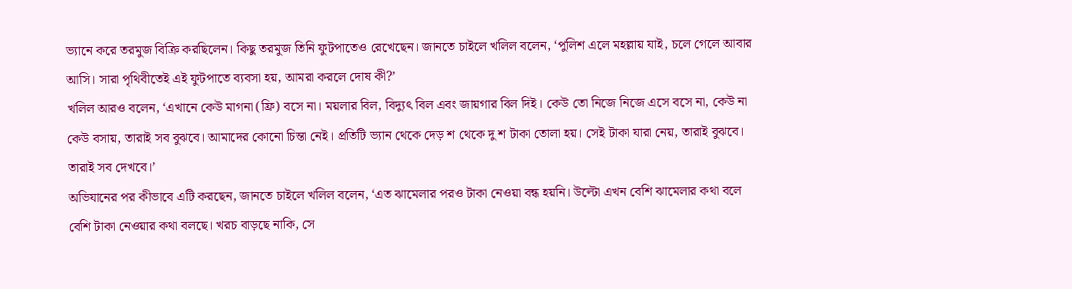ভ্যানে করে তরমুজ বিক্রি করছিলেন। কিছু তরমুজ তিনি ফুটপাতেও রেখেছেন। জানতে চাইলে খলিল বলেন, ‘পুলিশ এলে মহল্লায় যাই, চলে গেলে আবার আসি। সারা পৃথিবীতেই এই ফুটপাতে ব্যবসা হয়, আমরা করলে দোষ কী?’
খলিল আরও বলেন, ‘এখানে কেউ মাগনা (ফ্রি) বসে না। ময়লার বিল, বিদ্যুৎ বিল এবং জায়গার বিল দিই। কেউ তো নিজে নিজে এসে বসে না, কেউ না কেউ বসায়, তারাই সব বুঝবে। আমাদের কোনো চিন্তা নেই। প্রতিটি ভ্যান থেকে দেড় শ থেকে দু শ টাকা তোলা হয়। সেই টাকা যারা নেয়, তারাই বুঝবে। তারাই সব দেখবে।’
অভিযানের পর কীভাবে এটি করছেন, জানতে চাইলে খলিল বলেন, ‘এত ঝামেলার পরও টাকা নেওয়া বন্ধ হয়নি। উল্টো এখন বেশি ঝামেলার কথা বলে বেশি টাকা নেওয়ার কথা বলছে। খরচ বাড়ছে নাকি, সে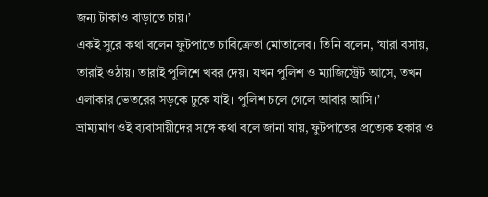জন্য টাকাও বাড়াতে চায়।’
একই সুরে কথা বলেন ফুটপাতে চাবিক্রেতা মোতালেব। তিনি বলেন, ‘যারা বসায়, তারাই ওঠায়। তারাই পুলিশে খবর দেয়। যখন পুলিশ ও ম্যাজিস্ট্রেট আসে, তখন এলাকার ভেতরের সড়কে ঢুকে যাই। পুলিশ চলে গেলে আবার আসি।’
ভ্রাম্যমাণ ওই ব্যবাসায়ীদের সঙ্গে কথা বলে জানা যায়, ফুটপাতের প্রত্যেক হকার ও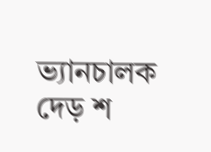ভ্যানচালক দেড় শ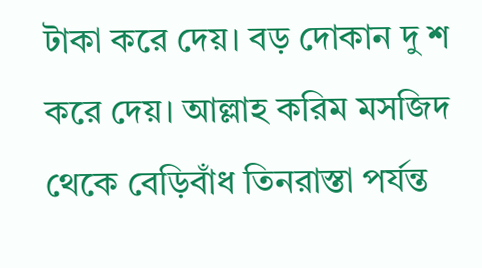টাকা করে দেয়। বড় দোকান দু শ করে দেয়। আল্লাহ করিম মসজিদ থেকে বেড়িবাঁধ তিনরাস্তা পর্যন্ত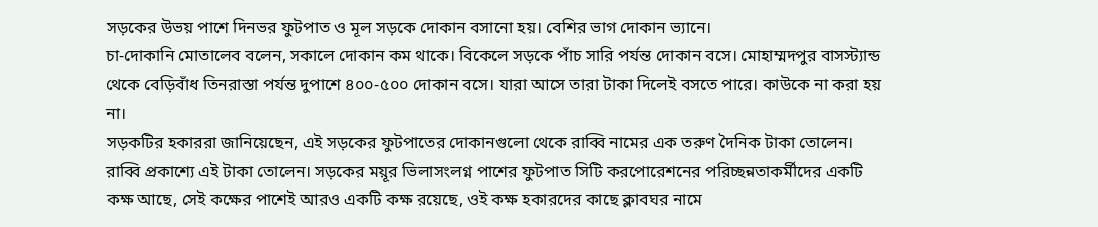সড়কের উভয় পাশে দিনভর ফুটপাত ও মূল সড়কে দোকান বসানো হয়। বেশির ভাগ দোকান ভ্যানে।
চা-দোকানি মোতালেব বলেন, সকালে দোকান কম থাকে। বিকেলে সড়কে পাঁচ সারি পর্যন্ত দোকান বসে। মোহাম্মদপুর বাসস্ট্যান্ড থেকে বেড়িবাঁধ তিনরাস্তা পর্যন্ত দুপাশে ৪০০-৫০০ দোকান বসে। যারা আসে তারা টাকা দিলেই বসতে পারে। কাউকে না করা হয় না।
সড়কটির হকাররা জানিয়েছেন, এই সড়কের ফুটপাতের দোকানগুলো থেকে রাব্বি নামের এক তরুণ দৈনিক টাকা তোলেন। রাব্বি প্রকাশ্যে এই টাকা তোলেন। সড়কের ময়ূর ভিলাসংলগ্ন পাশের ফুটপাত সিটি করপোরেশনের পরিচ্ছন্নতাকর্মীদের একটি কক্ষ আছে, সেই কক্ষের পাশেই আরও একটি কক্ষ রয়েছে, ওই কক্ষ হকারদের কাছে ক্লাবঘর নামে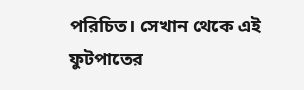পরিচিত। সেখান থেকে এই ফুটপাতের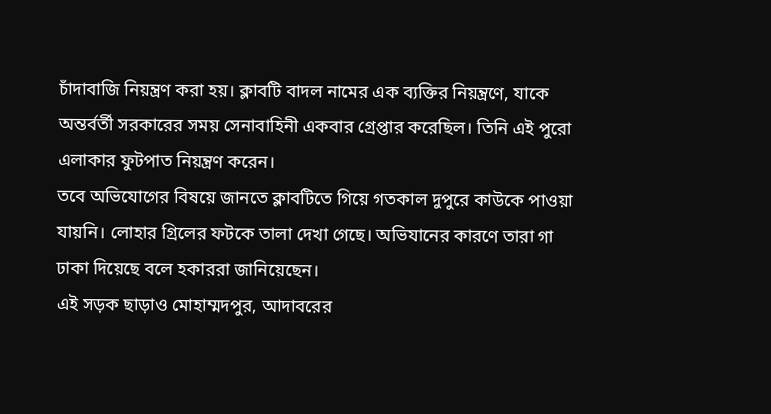চাঁদাবাজি নিয়ন্ত্রণ করা হয়। ক্লাবটি বাদল নামের এক ব্যক্তির নিয়ন্ত্রণে, যাকে অন্তর্বর্তী সরকারের সময় সেনাবাহিনী একবার গ্রেপ্তার করেছিল। তিনি এই পুরো এলাকার ফুটপাত নিয়ন্ত্রণ করেন।
তবে অভিযোগের বিষয়ে জানতে ক্লাবটিতে গিয়ে গতকাল দুপুরে কাউকে পাওয়া যায়নি। লোহার গ্রিলের ফটকে তালা দেখা গেছে। অভিযানের কারণে তারা গা ঢাকা দিয়েছে বলে হকাররা জানিয়েছেন।
এই সড়ক ছাড়াও মোহাম্মদপুর, আদাবরের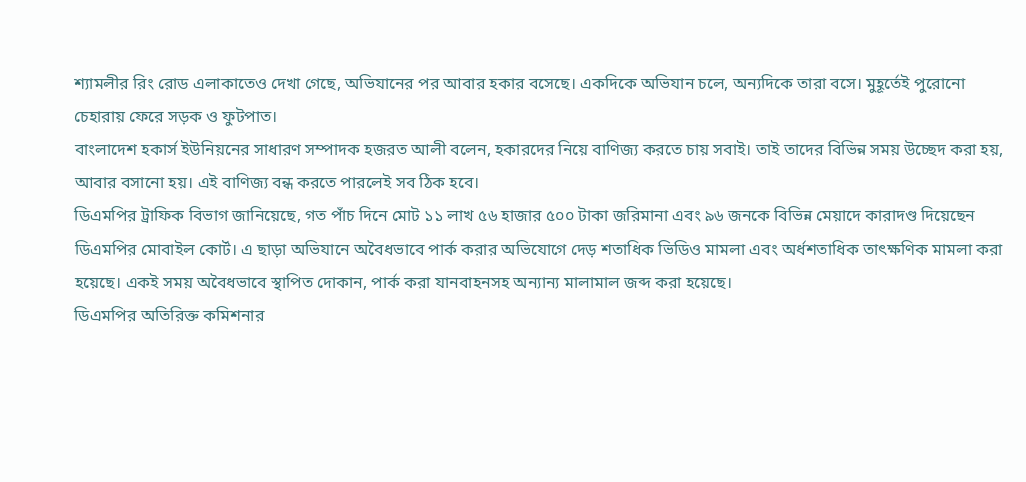শ্যামলীর রিং রোড এলাকাতেও দেখা গেছে, অভিযানের পর আবার হকার বসেছে। একদিকে অভিযান চলে, অন্যদিকে তারা বসে। মুহূর্তেই পুরোনো চেহারায় ফেরে সড়ক ও ফুটপাত।
বাংলাদেশ হকার্স ইউনিয়নের সাধারণ সম্পাদক হজরত আলী বলেন, হকারদের নিয়ে বাণিজ্য করতে চায় সবাই। তাই তাদের বিভিন্ন সময় উচ্ছেদ করা হয়, আবার বসানো হয়। এই বাণিজ্য বন্ধ করতে পারলেই সব ঠিক হবে।
ডিএমপির ট্রাফিক বিভাগ জানিয়েছে, গত পাঁচ দিনে মোট ১১ লাখ ৫৬ হাজার ৫০০ টাকা জরিমানা এবং ৯৬ জনকে বিভিন্ন মেয়াদে কারাদণ্ড দিয়েছেন ডিএমপির মোবাইল কোর্ট। এ ছাড়া অভিযানে অবৈধভাবে পার্ক করার অভিযোগে দেড় শতাধিক ভিডিও মামলা এবং অর্ধশতাধিক তাৎক্ষণিক মামলা করা হয়েছে। একই সময় অবৈধভাবে স্থাপিত দোকান, পার্ক করা যানবাহনসহ অন্যান্য মালামাল জব্দ করা হয়েছে।
ডিএমপির অতিরিক্ত কমিশনার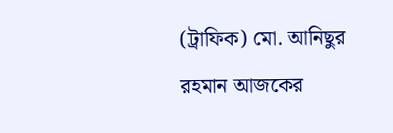(ট্রাফিক) মো. আনিছুর রহমান আজকের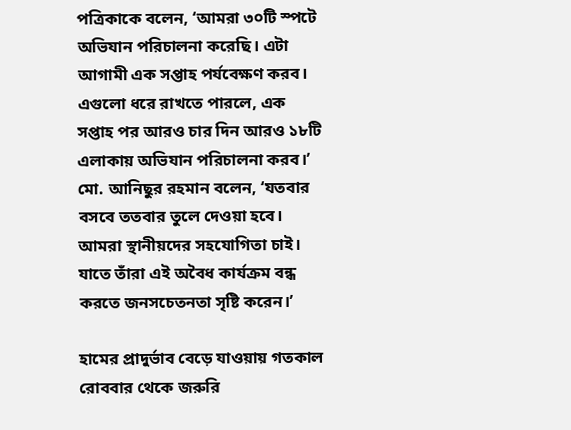পত্রিকাকে বলেন, ‘আমরা ৩০টি স্পটে অভিযান পরিচালনা করেছি। এটা আগামী এক সপ্তাহ পর্যবেক্ষণ করব। এগুলো ধরে রাখতে পারলে, এক সপ্তাহ পর আরও চার দিন আরও ১৮টি এলাকায় অভিযান পরিচালনা করব।’
মো. আনিছুর রহমান বলেন, ‘যতবার বসবে ততবার তুলে দেওয়া হবে। আমরা স্থানীয়দের সহযোগিতা চাই। যাতে তাঁরা এই অবৈধ কার্যক্রম বন্ধ করতে জনসচেতনতা সৃষ্টি করেন।’

হামের প্রাদুর্ভাব বেড়ে যাওয়ায় গতকাল রোববার থেকে জরুরি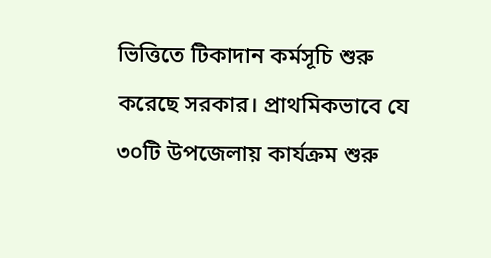ভিত্তিতে টিকাদান কর্মসূচি শুরু করেছে সরকার। প্রাথমিকভাবে যে ৩০টি উপজেলায় কার্যক্রম শুরু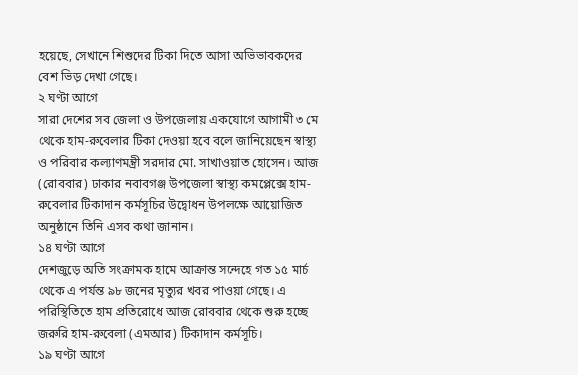হয়েছে, সেখানে শিশুদের টিকা দিতে আসা অভিভাবকদের বেশ ভিড় দেখা গেছে।
২ ঘণ্টা আগে
সারা দেশের সব জেলা ও উপজেলায় একযোগে আগামী ৩ মে থেকে হাম-রুবেলার টিকা দেওয়া হবে বলে জানিয়েছেন স্বাস্থ্য ও পরিবার কল্যাণমন্ত্রী সরদার মো. সাখাওয়াত হোসেন। আজ (রোববার) ঢাকার নবাবগঞ্জ উপজেলা স্বাস্থ্য কমপ্লেক্সে হাম-রুবেলার টিকাদান কর্মসূচির উদ্বোধন উপলক্ষে আয়োজিত অনুষ্ঠানে তিনি এসব কথা জানান।
১৪ ঘণ্টা আগে
দেশজুড়ে অতি সংক্রামক হামে আক্রান্ত সন্দেহে গত ১৫ মার্চ থেকে এ পর্যন্ত ৯৮ জনের মৃত্যুর খবর পাওয়া গেছে। এ পরিস্থিতিতে হাম প্রতিরোধে আজ রোববার থেকে শুরু হচ্ছে জরুরি হাম-রুবেলা (এমআর) টিকাদান কর্মসূচি।
১৯ ঘণ্টা আগে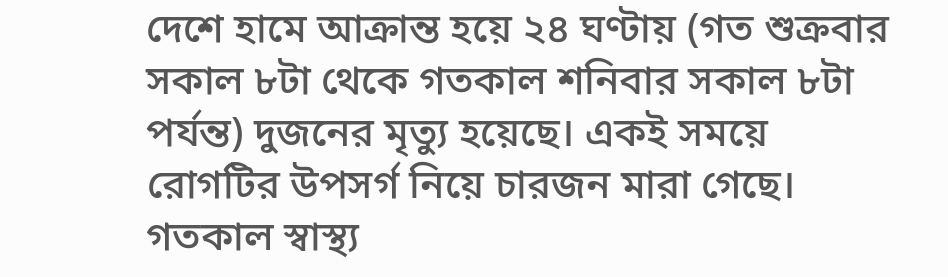দেশে হামে আক্রান্ত হয়ে ২৪ ঘণ্টায় (গত শুক্রবার সকাল ৮টা থেকে গতকাল শনিবার সকাল ৮টা পর্যন্ত) দুজনের মৃত্যু হয়েছে। একই সময়ে রোগটির উপসর্গ নিয়ে চারজন মারা গেছে। গতকাল স্বাস্থ্য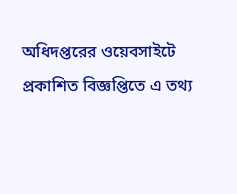অধিদপ্তরের ওয়েবসাইটে প্রকাশিত বিজ্ঞপ্তিতে এ তথ্য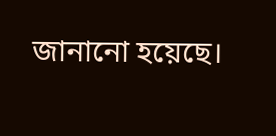জানানো হয়েছে।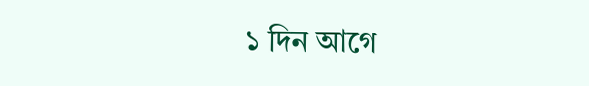১ দিন আগে